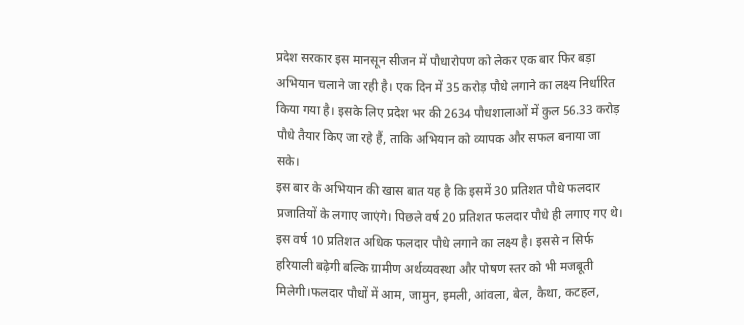प्रदेश सरकार इस मानसून सीजन में पौधारोपण को लेकर एक बार फिर बड़ा अभियान चलाने जा रही है। एक दिन में 35 करोड़ पौधे लगाने का लक्ष्य निर्धारित किया गया है। इसके लिए प्रदेश भर की 2634 पौधशालाओं में कुल 56.33 करोड़ पौधे तैयार किए जा रहे हैं, ताकि अभियान को व्यापक और सफल बनाया जा सके।
इस बार के अभियान की खास बात यह है कि इसमें 30 प्रतिशत पौधे फलदार प्रजातियों के लगाए जाएंगे। पिछले वर्ष 20 प्रतिशत फलदार पौधे ही लगाए गए थे। इस वर्ष 10 प्रतिशत अधिक फलदार पौधे लगाने का लक्ष्य है। इससे न सिर्फ हरियाली बढ़ेगी बल्कि ग्रामीण अर्थव्यवस्था और पोषण स्तर को भी मजबूती मिलेगी।फलदार पौधों में आम, जामुन, इमली, आंवला, बेल, कैथा, कटहल,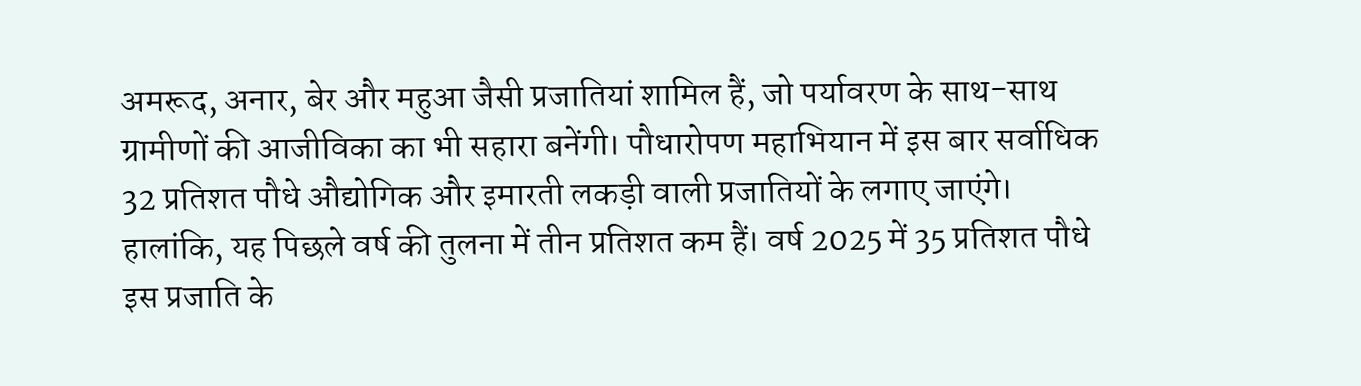अमरूद, अनार, बेर और महुआ जैसी प्रजातियां शामिल हैं, जो पर्यावरण के साथ-साथ ग्रामीणों की आजीविका का भी सहारा बनेंगी। पौधारोपण महाभियान में इस बार सर्वाधिक 32 प्रतिशत पौधे औद्योगिक और इमारती लकड़ी वाली प्रजातियों के लगाए जाएंगे।
हालांकि, यह पिछले वर्ष की तुलना में तीन प्रतिशत कम हैं। वर्ष 2025 में 35 प्रतिशत पौधे इस प्रजाति के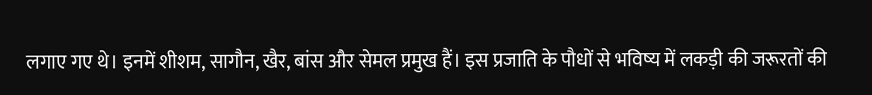लगाए गए थे। इनमें शीशम, सागौन, खैर, बांस और सेमल प्रमुख हैं। इस प्रजाति के पौधों से भविष्य में लकड़ी की जरूरतों की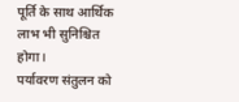पूर्ति के साथ आर्थिक लाभ भी सुनिश्चित होगा।
पर्यावरण संतुलन को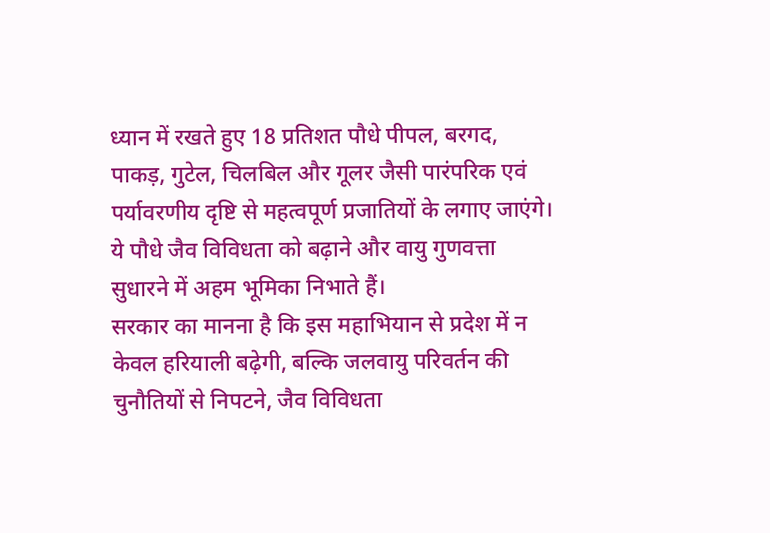ध्यान में रखते हुए 18 प्रतिशत पौधे पीपल, बरगद, पाकड़, गुटेल, चिलबिल और गूलर जैसी पारंपरिक एवं पर्यावरणीय दृष्टि से महत्वपूर्ण प्रजातियों के लगाए जाएंगे। ये पौधे जैव विविधता को बढ़ाने और वायु गुणवत्ता सुधारने में अहम भूमिका निभाते हैं।
सरकार का मानना है कि इस महाभियान से प्रदेश में न केवल हरियाली बढ़ेगी, बल्कि जलवायु परिवर्तन की चुनौतियों से निपटने, जैव विविधता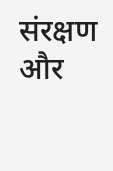संरक्षण और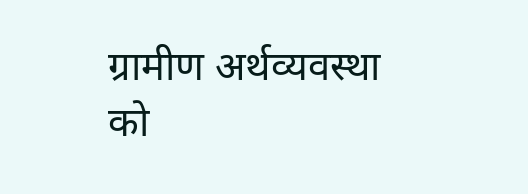ग्रामीण अर्थव्यवस्था को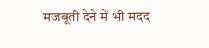मजबूती देने में भी मदद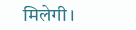मिलेगी।